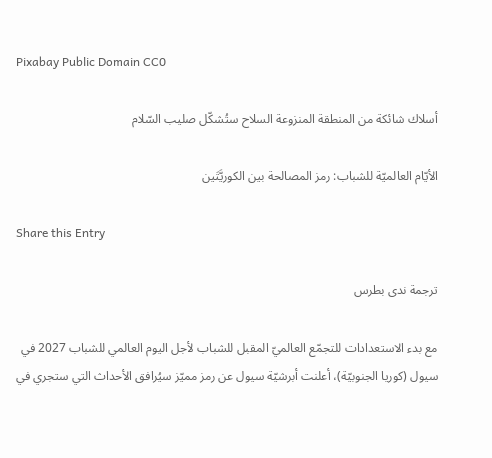Pixabay Public Domain CC0

أسلاك شائكة من المنطقة المنزوعة السلاح ستُشكّل صليب السّلام

الأيّام العالميّة للشباب: رمز المصالحة بين الكوريَّتَين

Share this Entry

ترجمة ندى بطرس

مع بدء الاستعدادات للتجمّع العالميّ المقبل للشباب لأجل اليوم العالمي للشباب 2027 في سيول (كوريا الجنوبيّة)، أعلنت أبرشيّة سيول عن رمز مميّز سيُرافق الأحداث التي ستجري في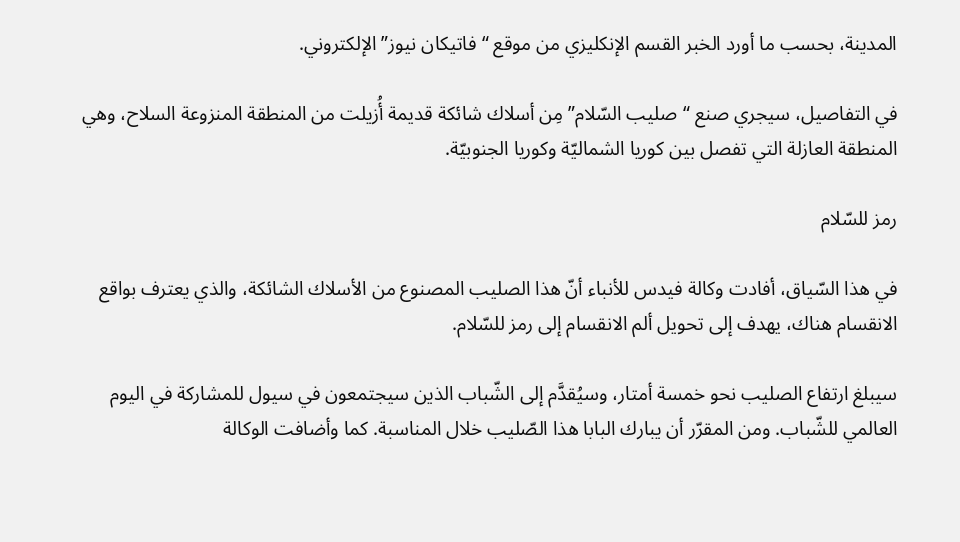المدينة، بحسب ما أورد الخبر القسم الإنكليزي من موقع “فاتيكان نيوز” الإلكتروني.

في التفاصيل، سيجري صنع “صليب السّلام” مِن أسلاك شائكة قديمة أُزيلت من المنطقة المنزوعة السلاح، وهي المنطقة العازلة التي تفصل بين كوريا الشماليّة وكوريا الجنوبيّة.

رمز للسّلام

في هذا السّياق، أفادت وكالة فيدس للأنباء أنّ هذا الصليب المصنوع من الأسلاك الشائكة، والذي يعترف بواقع الانقسام هناك، يهدف إلى تحويل ألم الانقسام إلى رمز للسّلام.

سيبلغ ارتفاع الصليب نحو خمسة أمتار، وسيُقدَّم إلى الشّباب الذين سيجتمعون في سيول للمشاركة في اليوم العالمي للشّباب. ومن المقرّر أن يبارك البابا هذا الصّليب خلال المناسبة. كما وأضافت الوكالة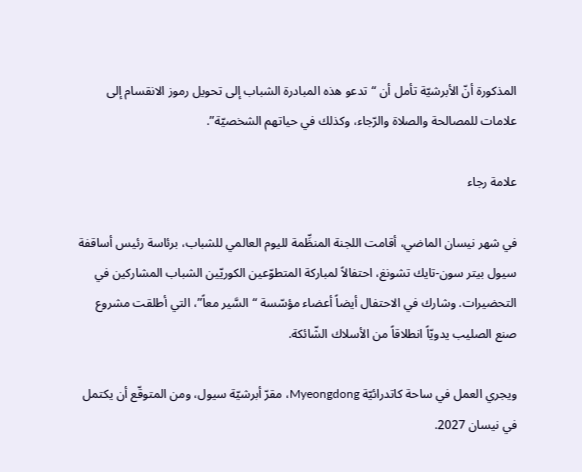المذكورة أنّ الأبرشيّة تأمل أن “تدعو هذه المبادرة الشباب إلى تحويل رموز الانقسام إلى علامات للمصالحة والصلاة والرّجاء، وكذلك في حياتهم الشخصيّة”.

علامة رجاء

في شهر نيسان الماضي، أقامت اللجنة المنظِّمة لليوم العالمي للشباب، برئاسة رئيس أساقفة سيول بيتر سون-تايك تشونغ، احتفالاً لمباركة المتطوّعين الكوريّين الشباب المشاركين في التحضيرات. وشارك في الاحتفال أيضاً أعضاء مؤسّسة “السَّير معاً”، التي أطلقت مشروع صنع الصليب يدويّاً انطلاقاً من الأسلاك الشّائكة.

ويجري العمل في ساحة كاتدرائيّة Myeongdong، مقرّ أبرشيّة سيول، ومن المتوقّع أن يكتمل في نيسان 2027.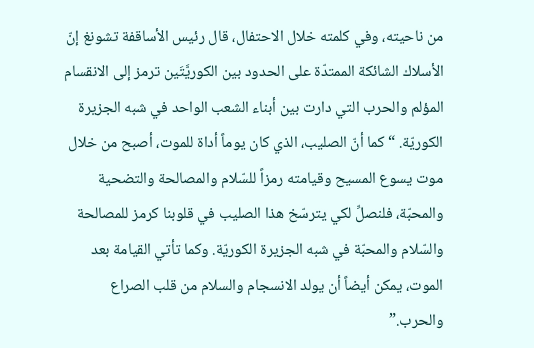من ناحيته، وفي كلمته خلال الاحتفال، قال رئيس الأساقفة تشونغ إنّ الأسلاك الشائكة الممتدّة على الحدود بين الكوريَّتَين ترمز إلى الانقسام المؤلم والحرب التي دارت بين أبناء الشعب الواحد في شبه الجزيرة الكوريّة. “كما أنّ الصليب، الذي كان يوماً أداة للموت، أصبح من خلال موت يسوع المسيح وقيامته رمزاً للسّلام والمصالحة والتضحية والمحبّة، فلنصلِّ لكي يترسّخ هذا الصليب في قلوبنا كرمز للمصالحة والسّلام والمحبّة في شبه الجزيرة الكوريّة. وكما تأتي القيامة بعد الموت، يمكن أيضاً أن يولد الانسجام والسلام من قلب الصراع والحرب.”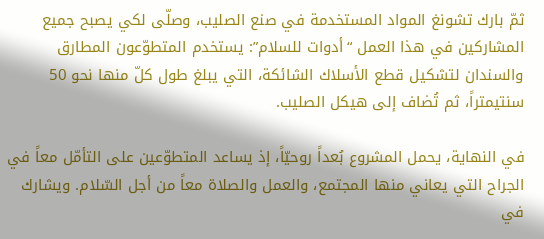ثمّ بارك تشونغ المواد المستخدمة في صنع الصليب، وصلّى لكي يصبح جميع المشاركين في هذا العمل “أدوات للسلام”: يستخدم المتطوّعون المطارق والسندان لتشكيل قطع الأسلاك الشائكة، التي يبلغ طول كلّ منها نحو 50 سنتيمتراً، ثم تُضاف إلى هيكل الصليب.

في النهاية، يحمل المشروع بُعداً روحيّاً، إذ يساعد المتطوّعين على التأمّل معاً في الجراح التي يعاني منها المجتمع، والعمل والصلاة معاً من أجل السّلام. ويشارك في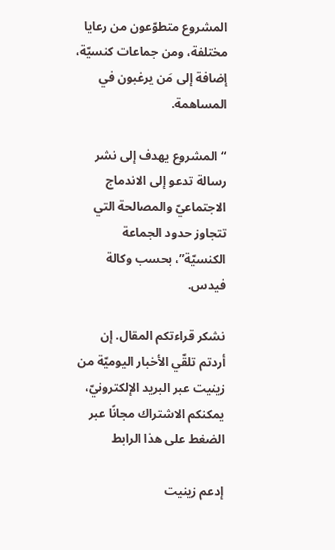المشروع متطوّعون من رعايا مختلفة، ومن جماعات كنسيّة، إضافة إلى مَن يرغبون في المساهمة.

“المشروع يهدف إلى نشر رسالة تدعو إلى الاندماج الاجتماعيّ والمصالحة التي تتجاوز حدود الجماعة الكنسيّة”، بحسب وكالة فيدس.

نشكر قراءتكم المقال. إن أردتم تلقّي الأخبار اليوميّة من زينيت عبر البريد الإلكترونيّ، يمكنكم الاشتراك مجانًا عبر الضغط على هذا الرابط

إدعم زينيت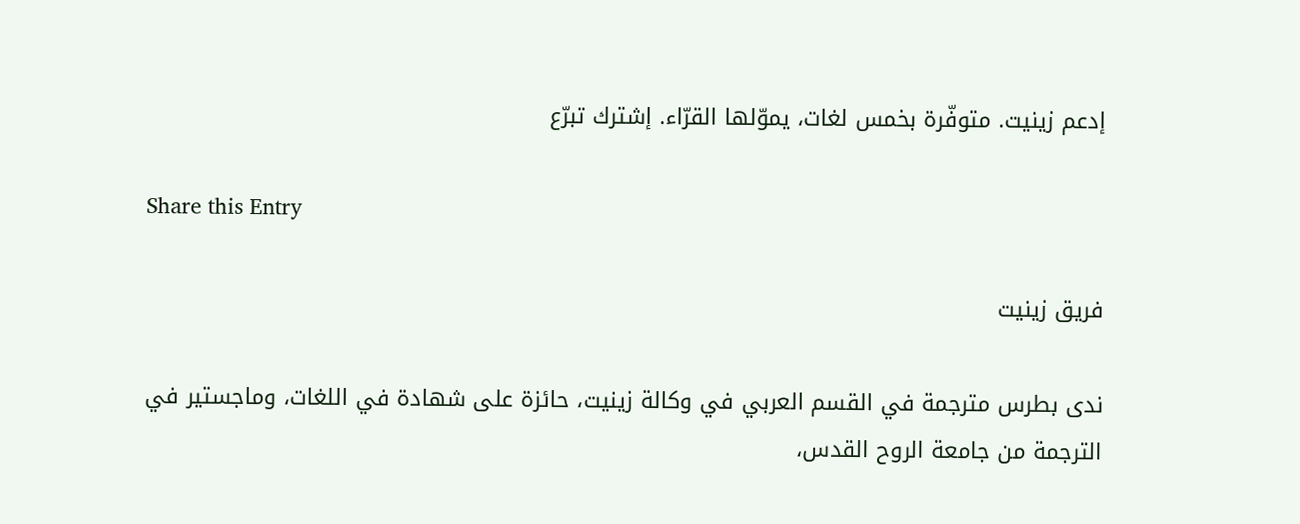إدعم زينيت. متوفّرة بخمس لغات، يموّلها القرّاء. إشترك تبرّع

Share this Entry

فريق زينيت

ندى بطرس مترجمة في القسم العربي في وكالة زينيت، حائزة على شهادة في اللغات، وماجستير في الترجمة من جامعة الروح القدس،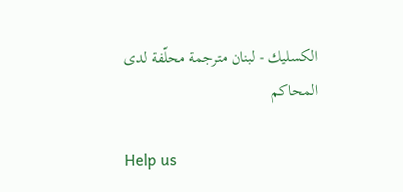الكسليك - لبنان مترجمة محلّفة لدى المحاكم

Help us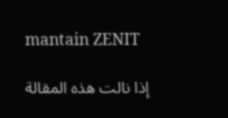mantain ZENIT

إذا نالت هذه المقالة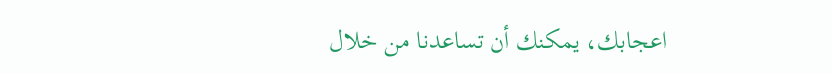اعجابك، يمكنك أن تساعدنا من خلال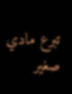تبرع مادي صغير